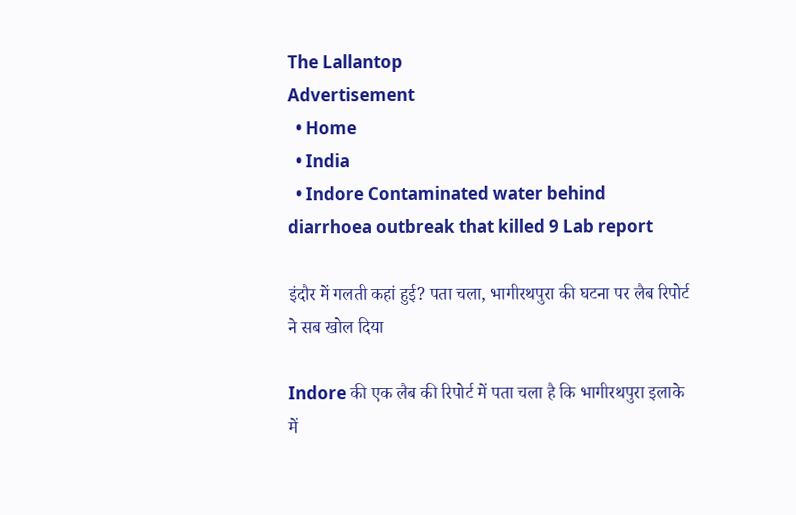The Lallantop
Advertisement
  • Home
  • India
  • Indore Contaminated water behind diarrhoea outbreak that killed 9 Lab report

इंदौर में गलती कहां हुई? पता चला, भागीरथपुरा की घटना पर लैब रिपोर्ट ने सब खोल दिया

Indore की एक लैब की रिपोर्ट में पता चला है कि भागीरथपुरा इलाके में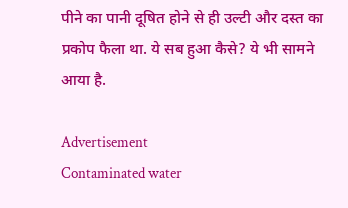पीने का पानी दूषित होने से ही उल्टी और दस्त का प्रकोप फैला था. ये सब हुआ कैसे? ये भी सामने आया है.

Advertisement
Contaminated water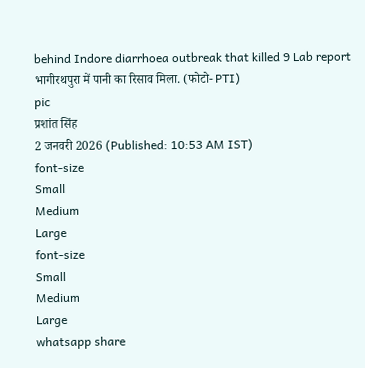behind Indore diarrhoea outbreak that killed 9 Lab report
भागीरथपुरा में पानी का रिसाव मिला. (फोटो- PTI)
pic
प्रशांत सिंह
2 जनवरी 2026 (Published: 10:53 AM IST)
font-size
Small
Medium
Large
font-size
Small
Medium
Large
whatsapp share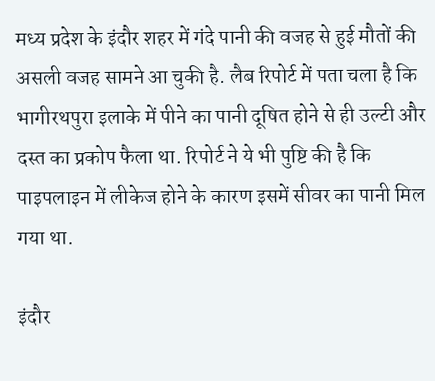मध्य प्रदेश के इंदौर शहर में गंदे पानी की वजह से हुई मौतों की असली वजह सामने आ चुकी है. लैब रिपोर्ट में पता चला है कि भागीरथपुरा इलाके में पीने का पानी दूषित होने से ही उल्टी और दस्त का प्रकोप फैला था. रिपोर्ट ने ये भी पुष्टि की है कि पाइपलाइन में लीकेज होने के कारण इसमें सीवर का पानी मिल गया था.

इंदौर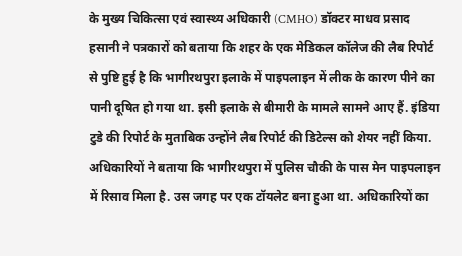के मुख्य चिकित्सा एवं स्वास्थ्य अधिकारी (CMHO) डॉक्टर माधव प्रसाद हसानी ने पत्रकारों को बताया कि शहर के एक मेडिकल कॉलेज की लैब रिपोर्ट से पुष्टि हुई है कि भागीरथपुरा इलाके में पाइपलाइन में लीक के कारण पीने का पानी दूषित हो गया था. इसी इलाके से बीमारी के मामले सामने आए हैं. इंडिया टुडे की रिपोर्ट के मुताबिक उन्होंने लैब रिपोर्ट की डिटेल्स को शेयर नहीं किया. अधिकारियों ने बताया कि भागीरथपुरा में पुलिस चौकी के पास मेन पाइपलाइन में रिसाव मिला है. उस जगह पर एक टॉयलेट बना हुआ था. अधिकारियों का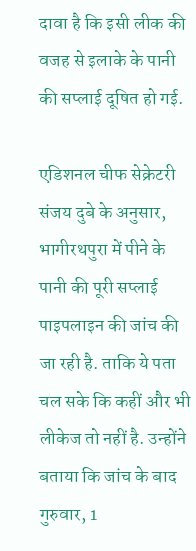दावा है कि इसी लीक की वजह से इलाके के पानी की सप्लाई दूषित हो गई.

एडिशनल चीफ सेक्रेटरी संजय दुबे के अनुसार, भागीरथपुरा में पीने के पानी की पूरी सप्लाई पाइपलाइन की जांच की जा रही है. ताकि ये पता चल सके कि कहीं और भी लीकेज तो नहीं है. उन्होंने बताया कि जांच के बाद गुरुवार, 1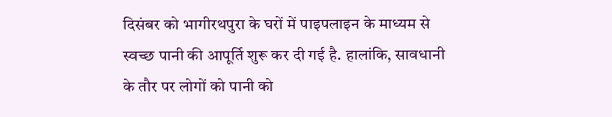दिसंबर को भागीरथपुरा के घरों में पाइपलाइन के माध्यम से स्वच्छ पानी की आपूर्ति शुरू कर दी गई है. हालांकि, सावधानी के तौर पर लोगों को पानी को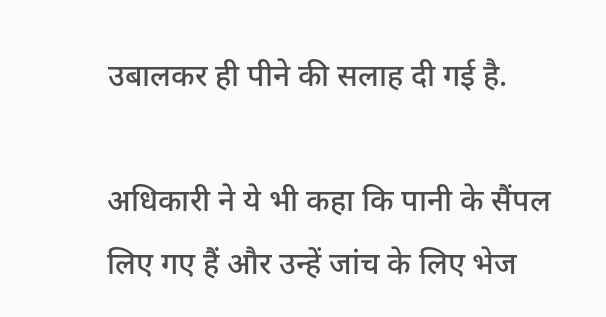उबालकर ही पीने की सलाह दी गई है.

अधिकारी ने ये भी कहा कि पानी के सैंपल लिए गए हैं और उन्हें जांच के लिए भेज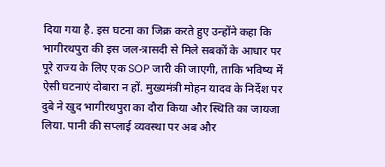दिया गया है. इस घटना का जिक्र करते हुए उन्होंने कहा कि भागीरथपुरा की इस जल-त्रासदी से मिले सबकों के आधार पर पूरे राज्य के लिए एक SOP जारी की जाएगी, ताकि भविष्य में ऐसी घटनाएं दोबारा न हों. मुख्यमंत्री मोहन यादव के निर्देश पर दुबे ने खुद भागीरथपुरा का दौरा किया और स्थिति का जायजा लिया. पानी की सप्लाई व्यवस्था पर अब और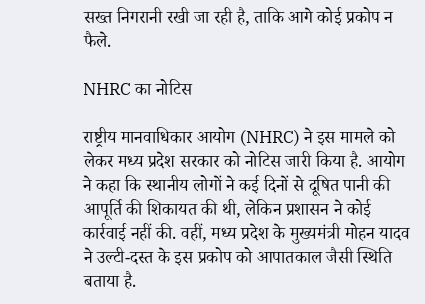सख्त निगरानी रखी जा रही है, ताकि आगे कोई प्रकोप न फैले.

NHRC का नोटिस

राष्ट्रीय मानवाधिकार आयोग (NHRC) ने इस मामले को लेकर मध्य प्रदेश सरकार को नोटिस जारी किया है. आयोग ने कहा कि स्थानीय लोगों ने कई दिनों से दूषित पानी की आपूर्ति की शिकायत की थी, लेकिन प्रशासन ने कोई कार्रवाई नहीं की. वहीं, मध्य प्रदेश के मुख्यमंत्री मोहन यादव ने उल्टी-दस्त के इस प्रकोप को आपातकाल जैसी स्थिति बताया है.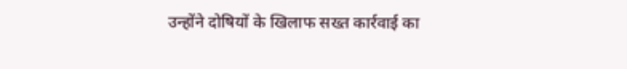उन्होंने दोषियों के खिलाफ सख्त कार्रवाई का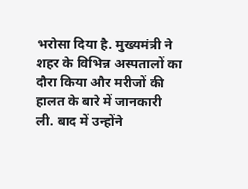भरोसा दिया है. मुख्यमंत्री ने शहर के विभिन्न अस्पतालों का दौरा किया और मरीजों की हालत के बारे में जानकारी ली. बाद में उन्होंने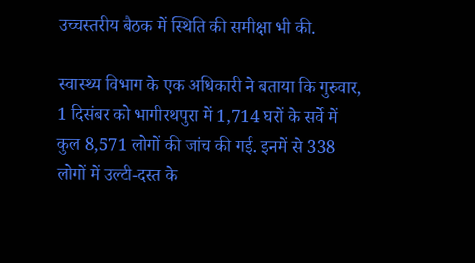उच्चस्तरीय बैठक में स्थिति की समीक्षा भी की.

स्वास्थ्य विभाग के एक अधिकारी ने बताया कि गुरुवार, 1 दिसंबर को भागीरथपुरा में 1,714 घरों के सर्वे में कुल 8,571 लोगों की जांच की गई. इनमें से 338 लोगों में उल्टी-दस्त के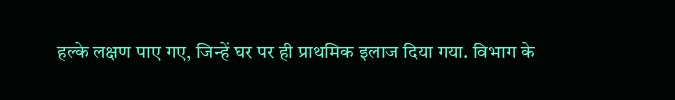हल्के लक्षण पाए गए, जिन्हें घर पर ही प्राथमिक इलाज दिया गया. विभाग के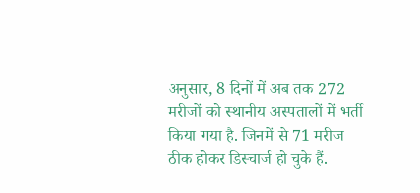अनुसार, 8 दिनों में अब तक 272 मरीजों को स्थानीय अस्पतालों में भर्ती किया गया है. जिनमें से 71 मरीज ठीक होकर डिस्चार्ज हो चुके हैं.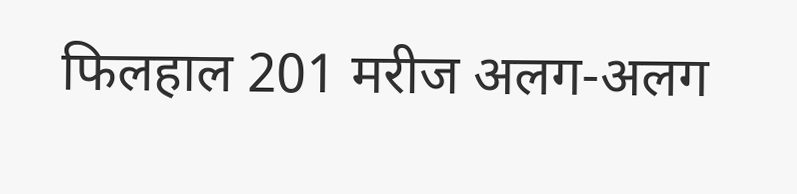फिलहाल 201 मरीज अलग-अलग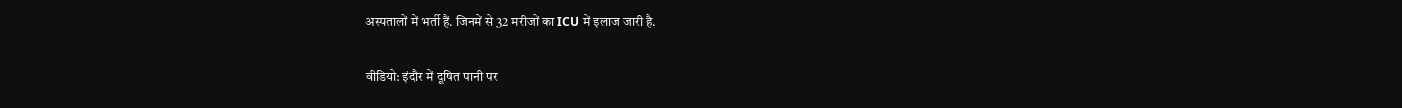अस्पतालों में भर्ती हैं. जिनमें से 32 मरीजों का ICU में इलाज जारी है.

वीडियो: इंदौर में दूषित पानी पर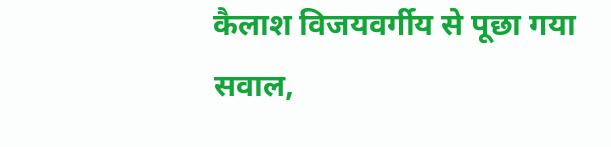कैलाश विजयवर्गीय से पूछा गया सवाल,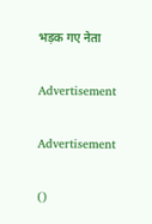भड़क गए नेता

Advertisement

Advertisement

()